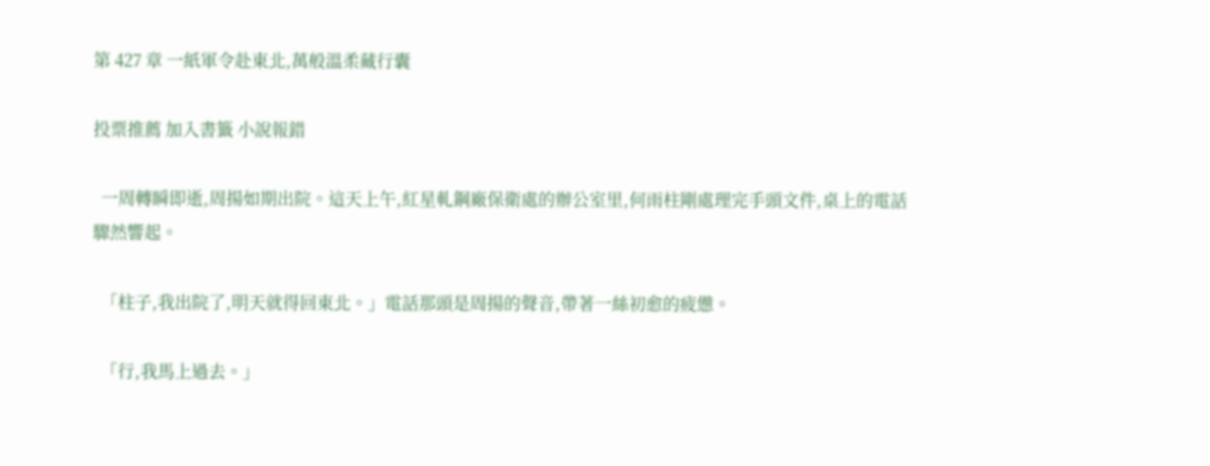第 427 章 一紙軍令赴東北,萬般溫柔藏行囊

投票推薦 加入書籤 小說報錯

  一周轉瞬即逝,周揚如期出院。這天上午,紅星軋鋼廠保衛處的辦公室里,何雨柱剛處理完手頭文件,桌上的電話驟然響起。

  「柱子,我出院了,明天就得回東北。」電話那頭是周揚的聲音,帶著一絲初愈的疲憊。

  「行,我馬上過去。」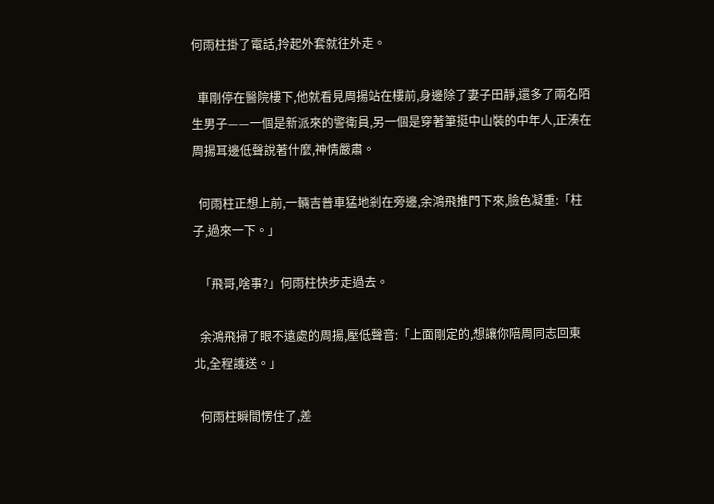何雨柱掛了電話,拎起外套就往外走。

  車剛停在醫院樓下,他就看見周揚站在樓前,身邊除了妻子田靜,還多了兩名陌生男子——一個是新派來的警衛員,另一個是穿著筆挺中山裝的中年人,正湊在周揚耳邊低聲說著什麼,神情嚴肅。

  何雨柱正想上前,一輛吉普車猛地剎在旁邊,余鴻飛推門下來,臉色凝重:「柱子,過來一下。」

  「飛哥,啥事?」何雨柱快步走過去。

  余鴻飛掃了眼不遠處的周揚,壓低聲音:「上面剛定的,想讓你陪周同志回東北,全程護送。」

  何雨柱瞬間愣住了,差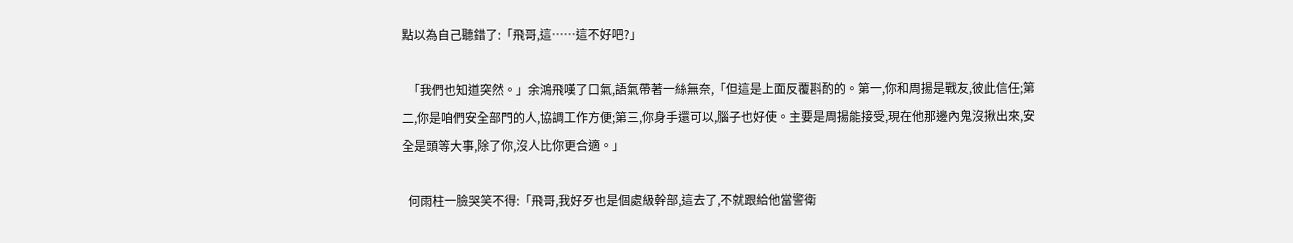點以為自己聽錯了:「飛哥,這……這不好吧?」

  「我們也知道突然。」余鴻飛嘆了口氣,語氣帶著一絲無奈,「但這是上面反覆斟酌的。第一,你和周揚是戰友,彼此信任;第二,你是咱們安全部門的人,協調工作方便;第三,你身手還可以,腦子也好使。主要是周揚能接受,現在他那邊內鬼沒揪出來,安全是頭等大事,除了你,沒人比你更合適。」

  何雨柱一臉哭笑不得:「飛哥,我好歹也是個處級幹部,這去了,不就跟給他當警衛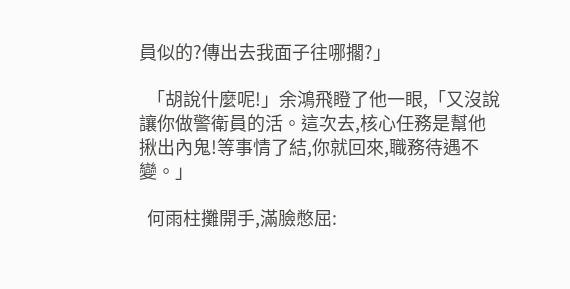員似的?傳出去我面子往哪擱?」

  「胡說什麼呢!」余鴻飛瞪了他一眼,「又沒說讓你做警衛員的活。這次去,核心任務是幫他揪出內鬼!等事情了結,你就回來,職務待遇不變。」

  何雨柱攤開手,滿臉憋屈: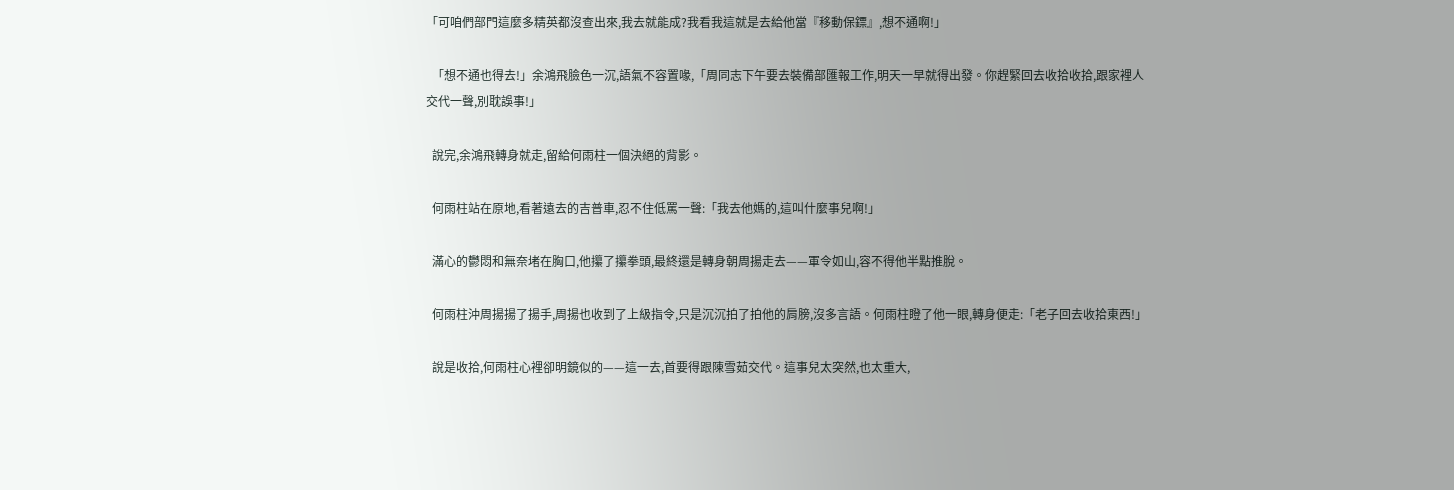「可咱們部門這麼多精英都沒查出來,我去就能成?我看我這就是去給他當『移動保鏢』,想不通啊!」

  「想不通也得去!」余鴻飛臉色一沉,語氣不容置喙,「周同志下午要去裝備部匯報工作,明天一早就得出發。你趕緊回去收拾收拾,跟家裡人交代一聲,別耽誤事!」

  說完,余鴻飛轉身就走,留給何雨柱一個決絕的背影。

  何雨柱站在原地,看著遠去的吉普車,忍不住低罵一聲:「我去他媽的,這叫什麼事兒啊!」

  滿心的鬱悶和無奈堵在胸口,他攥了攥拳頭,最終還是轉身朝周揚走去——軍令如山,容不得他半點推脫。

  何雨柱沖周揚揚了揚手,周揚也收到了上級指令,只是沉沉拍了拍他的肩膀,沒多言語。何雨柱瞪了他一眼,轉身便走:「老子回去收拾東西!」

  說是收拾,何雨柱心裡卻明鏡似的——這一去,首要得跟陳雪茹交代。這事兒太突然,也太重大,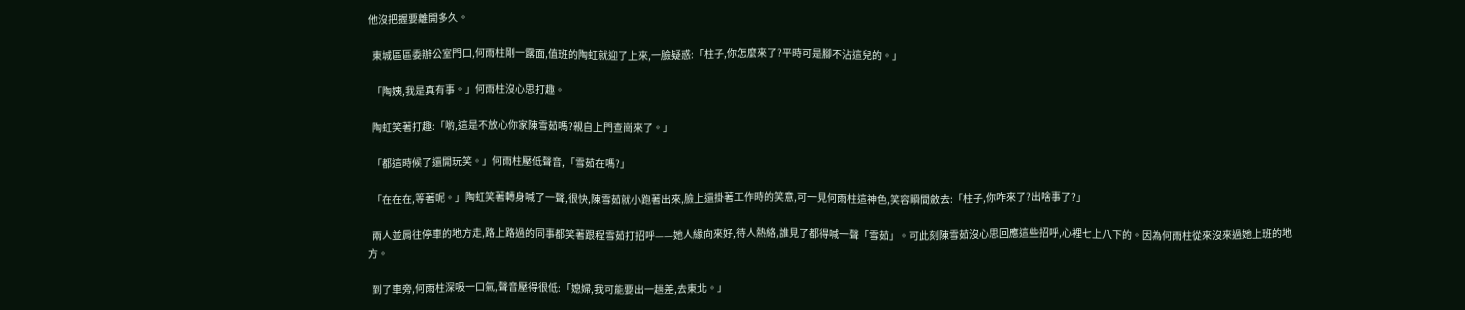他沒把握要離開多久。

  東城區區委辦公室門口,何雨柱剛一露面,值班的陶虹就迎了上來,一臉疑惑:「柱子,你怎麼來了?平時可是腳不沾這兒的。」

  「陶姨,我是真有事。」何雨柱沒心思打趣。

  陶虹笑著打趣:「喲,這是不放心你家陳雪茹嗎?親自上門查崗來了。」

  「都這時候了還開玩笑。」何雨柱壓低聲音,「雪茹在嗎?」

  「在在在,等著呢。」陶虹笑著轉身喊了一聲,很快,陳雪茹就小跑著出來,臉上還掛著工作時的笑意,可一見何雨柱這神色,笑容瞬間斂去:「柱子,你咋來了?出啥事了?」

  兩人並肩往停車的地方走,路上路過的同事都笑著跟程雪茹打招呼——她人緣向來好,待人熱絡,誰見了都得喊一聲「雪茹」。可此刻陳雪茹沒心思回應這些招呼,心裡七上八下的。因為何雨柱從來沒來過她上班的地方。

  到了車旁,何雨柱深吸一口氣,聲音壓得很低:「媳婦,我可能要出一趟差,去東北。」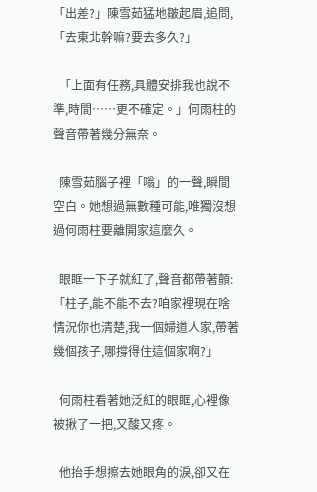「出差?」陳雪茹猛地皺起眉,追問,「去東北幹嘛?要去多久?」

  「上面有任務,具體安排我也說不準,時間……更不確定。」何雨柱的聲音帶著幾分無奈。

  陳雪茹腦子裡「嗡」的一聲,瞬間空白。她想過無數種可能,唯獨沒想過何雨柱要離開家這麼久。

  眼眶一下子就紅了,聲音都帶著顫:「柱子,能不能不去?咱家裡現在啥情況你也清楚,我一個婦道人家,帶著幾個孩子,哪撐得住這個家啊?」

  何雨柱看著她泛紅的眼眶,心裡像被揪了一把,又酸又疼。

  他抬手想擦去她眼角的淚,卻又在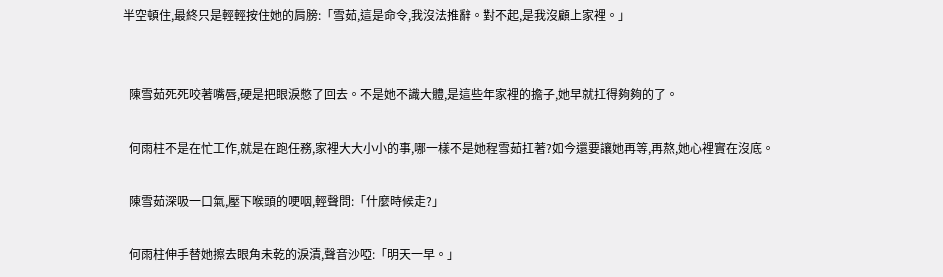半空頓住,最終只是輕輕按住她的肩膀:「雪茹,這是命令,我沒法推辭。對不起,是我沒顧上家裡。」


  陳雪茹死死咬著嘴唇,硬是把眼淚憋了回去。不是她不識大體,是這些年家裡的擔子,她早就扛得夠夠的了。

  何雨柱不是在忙工作,就是在跑任務,家裡大大小小的事,哪一樣不是她程雪茹扛著?如今還要讓她再等,再熬,她心裡實在沒底。

  陳雪茹深吸一口氣,壓下喉頭的哽咽,輕聲問:「什麼時候走?」

  何雨柱伸手替她擦去眼角未乾的淚漬,聲音沙啞:「明天一早。」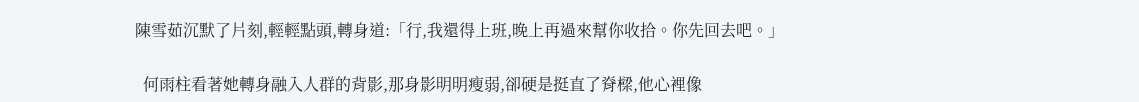陳雪茹沉默了片刻,輕輕點頭,轉身道:「行,我還得上班,晚上再過來幫你收拾。你先回去吧。」

  何雨柱看著她轉身融入人群的背影,那身影明明瘦弱,卻硬是挺直了脊樑,他心裡像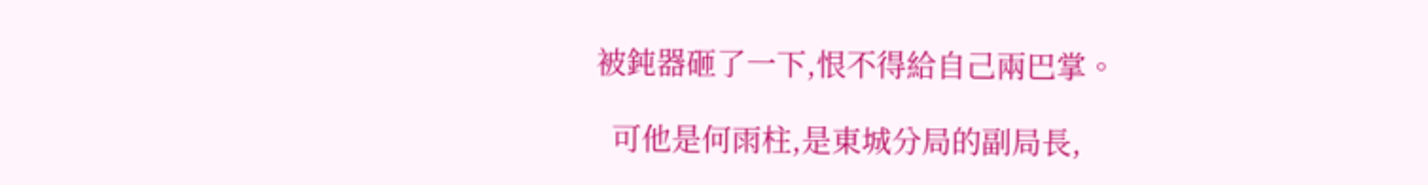被鈍器砸了一下,恨不得給自己兩巴掌。

  可他是何雨柱,是東城分局的副局長,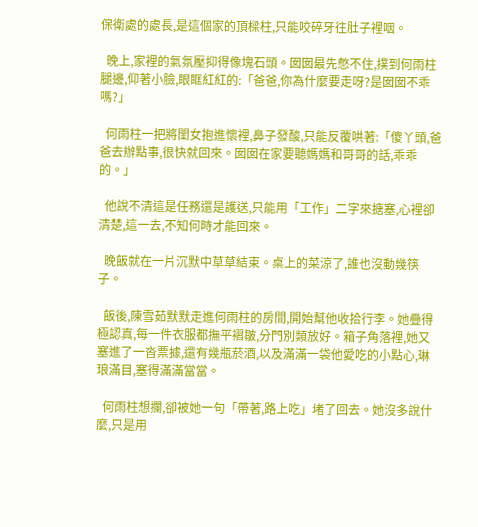保衛處的處長,是這個家的頂樑柱,只能咬碎牙往肚子裡咽。

  晚上,家裡的氣氛壓抑得像塊石頭。囡囡最先憋不住,撲到何雨柱腿邊,仰著小臉,眼眶紅紅的:「爸爸,你為什麼要走呀?是囡囡不乖嗎?」

  何雨柱一把將閨女抱進懷裡,鼻子發酸,只能反覆哄著:「傻丫頭,爸爸去辦點事,很快就回來。囡囡在家要聽媽媽和哥哥的話,乖乖的。」

  他說不清這是任務還是護送,只能用「工作」二字來搪塞,心裡卻清楚,這一去,不知何時才能回來。

  晚飯就在一片沉默中草草結束。桌上的菜涼了,誰也沒動幾筷子。

  飯後,陳雪茹默默走進何雨柱的房間,開始幫他收拾行李。她疊得極認真,每一件衣服都撫平褶皺,分門別類放好。箱子角落裡,她又塞進了一沓票據,還有幾瓶菸酒,以及滿滿一袋他愛吃的小點心,琳琅滿目,塞得滿滿當當。

  何雨柱想攔,卻被她一句「帶著,路上吃」堵了回去。她沒多說什麼,只是用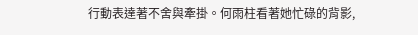行動表達著不舍與牽掛。何雨柱看著她忙碌的背影,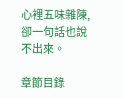心裡五味雜陳,卻一句話也說不出來。

章節目錄